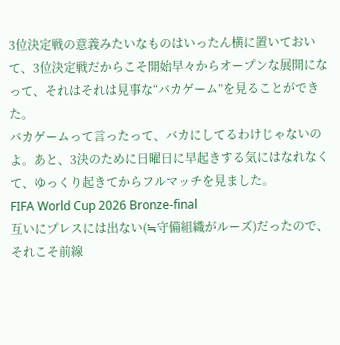3位決定戦の意義みたいなものはいったん横に置いておいて、3位決定戦だからこそ開始早々からオープンな展開になって、それはそれは見事な“バカゲーム”を見ることができた。
バカゲームって言ったって、バカにしてるわけじゃないのよ。あと、3決のために日曜日に早起きする気にはなれなくて、ゆっくり起きてからフルマッチを見ました。
FIFA World Cup 2026 Bronze-final
互いにプレスには出ない(≒守備組織がルーズ)だったので、それこそ前線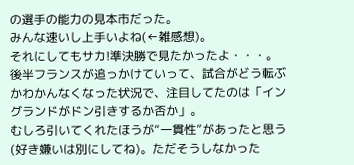の選手の能力の見本市だった。
みんな速いし上手いよね(←雑感想)。
それにしてもサカ!準決勝で見たかったよ・・・。
後半フランスが追っかけていって、試合がどう転ぶかわかんなくなった状況で、注目してたのは「イングランドがドン引きするか否か」。
むしろ引いてくれたほうが“一貫性”があったと思う(好き嫌いは別にしてね)。ただそうしなかった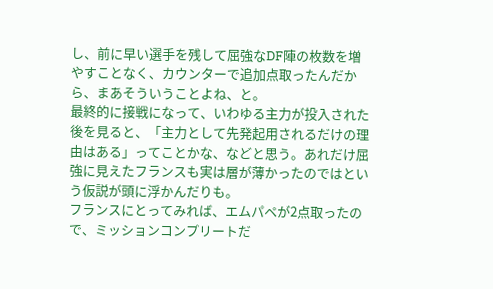し、前に早い選手を残して屈強なDF陣の枚数を増やすことなく、カウンターで追加点取ったんだから、まあそういうことよね、と。
最終的に接戦になって、いわゆる主力が投入された後を見ると、「主力として先発起用されるだけの理由はある」ってことかな、などと思う。あれだけ屈強に見えたフランスも実は層が薄かったのではという仮説が頭に浮かんだりも。
フランスにとってみれば、エムパペが2点取ったので、ミッションコンプリートだ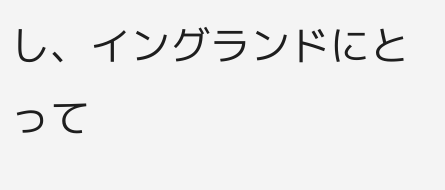し、イングランドにとって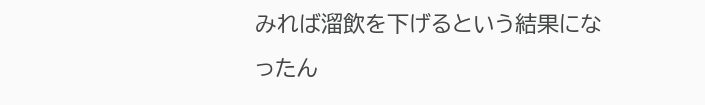みれば溜飲を下げるという結果になったん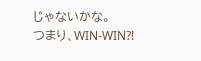じゃないかな。
つまり、WIN-WIN?!